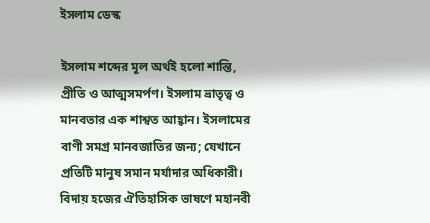ইসলাম ডেস্ক

ইসলাম শব্দের মূল অর্থই হলো শান্তি, প্রীতি ও আত্মসমর্পণ। ইসলাম ভ্রাতৃত্ব ও মানবতার এক শাশ্বত আহ্বান। ইসলামের বাণী সমগ্র মানবজাতির জন্য; যেখানে প্রতিটি মানুষ সমান মর্যাদার অধিকারী।
বিদায় হজের ঐতিহাসিক ভাষণে মহানবী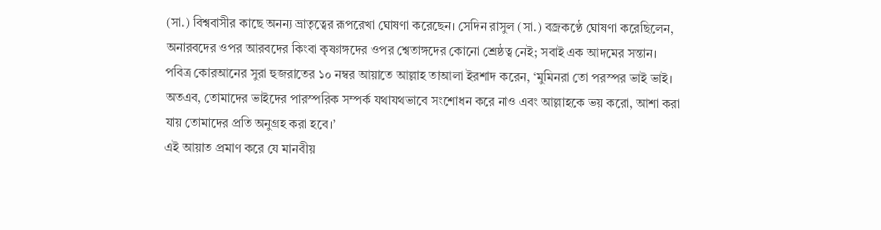(সা.) বিশ্ববাসীর কাছে অনন্য ভ্রাতৃত্বের রূপরেখা ঘোষণা করেছেন। সেদিন রাসুল (সা.) বজ্রকণ্ঠে ঘোষণা করেছিলেন, অনারবদের ওপর আরবদের কিংবা কৃষ্ণাঙ্গদের ওপর শ্বেতাঙ্গদের কোনো শ্রেষ্ঠত্ব নেই; সবাই এক আদমের সন্তান।
পবিত্র কোরআনের সুরা হুজরাতের ১০ নম্বর আয়াতে আল্লাহ তাআলা ইরশাদ করেন, ‘মুমিনরা তো পরস্পর ভাই ভাই। অতএব, তোমাদের ভাইদের পারস্পরিক সম্পর্ক যথাযথভাবে সংশোধন করে নাও এবং আল্লাহকে ভয় করো, আশা করা যায় তোমাদের প্রতি অনুগ্রহ করা হবে।’
এই আয়াত প্রমাণ করে যে মানবীয়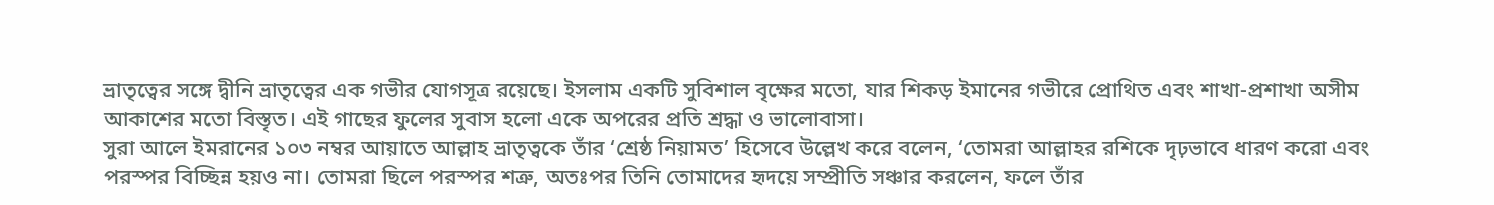ভ্রাতৃত্বের সঙ্গে দ্বীনি ভ্রাতৃত্বের এক গভীর যোগসূত্র রয়েছে। ইসলাম একটি সুবিশাল বৃক্ষের মতো, যার শিকড় ইমানের গভীরে প্রোথিত এবং শাখা-প্রশাখা অসীম আকাশের মতো বিস্তৃত। এই গাছের ফুলের সুবাস হলো একে অপরের প্রতি শ্রদ্ধা ও ভালোবাসা।
সুরা আলে ইমরানের ১০৩ নম্বর আয়াতে আল্লাহ ভ্রাতৃত্বকে তাঁর ‘শ্রেষ্ঠ নিয়ামত’ হিসেবে উল্লেখ করে বলেন, ‘তোমরা আল্লাহর রশিকে দৃঢ়ভাবে ধারণ করো এবং পরস্পর বিচ্ছিন্ন হয়ও না। তোমরা ছিলে পরস্পর শত্রু, অতঃপর তিনি তোমাদের হৃদয়ে সম্প্রীতি সঞ্চার করলেন, ফলে তাঁর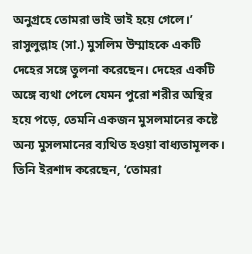অনুগ্রহে তোমরা ভাই ভাই হয়ে গেলে।’
রাসুলুল্লাহ (সা.) মুসলিম উম্মাহকে একটি দেহের সঙ্গে তুলনা করেছেন। দেহের একটি অঙ্গে ব্যথা পেলে যেমন পুরো শরীর অস্থির হয়ে পড়ে, তেমনি একজন মুসলমানের কষ্টে অন্য মুসলমানের ব্যথিত হওয়া বাধ্যতামূলক। তিনি ইরশাদ করেছেন, ‘তোমরা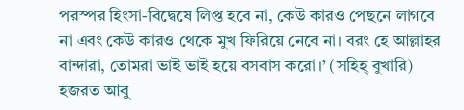পরস্পর হিংসা-বিদ্বেষে লিপ্ত হবে না, কেউ কারও পেছনে লাগবে না এবং কেউ কারও থেকে মুখ ফিরিয়ে নেবে না। বরং হে আল্লাহর বান্দারা, তোমরা ভাই ভাই হয়ে বসবাস করো।’ (সহিহ্ বুখারি)
হজরত আবু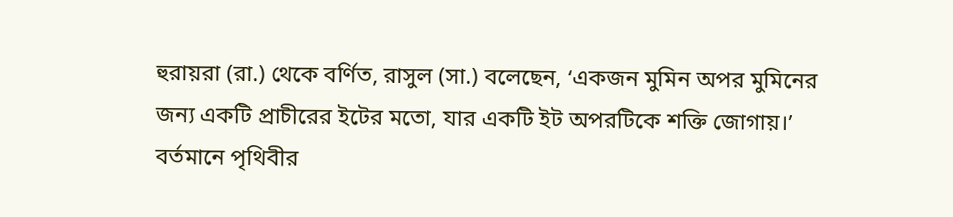হুরায়রা (রা.) থেকে বর্ণিত, রাসুল (সা.) বলেছেন, ‘একজন মুমিন অপর মুমিনের জন্য একটি প্রাচীরের ইটের মতো, যার একটি ইট অপরটিকে শক্তি জোগায়।’
বর্তমানে পৃথিবীর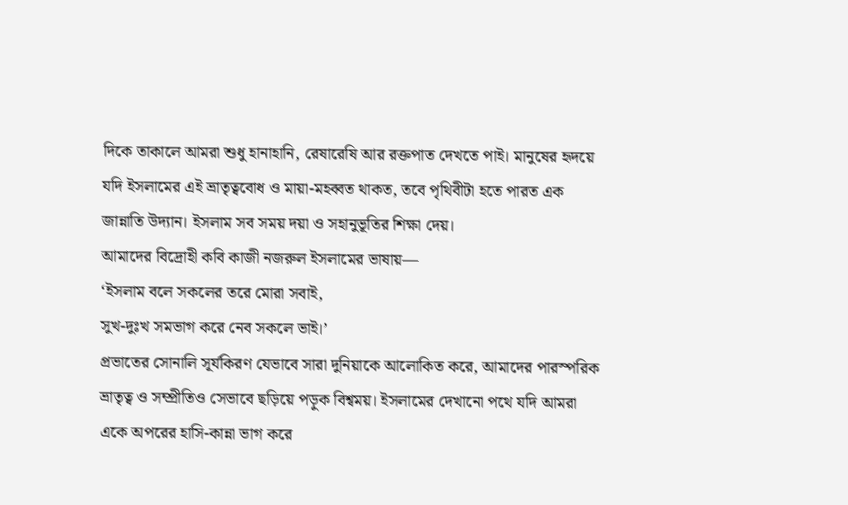দিকে তাকালে আমরা শুধু হানাহানি, রেষারেষি আর রক্তপাত দেখতে পাই। মানুষের হৃদয়ে যদি ইসলামের এই ভ্রাতৃত্ববোধ ও মায়া-মহব্বত থাকত, তবে পৃথিবীটা হতে পারত এক জান্নাতি উদ্যান। ইসলাম সব সময় দয়া ও সহানুভূতির শিক্ষা দেয়।
আমাদের বিদ্রোহী কবি কাজী নজরুল ইসলামের ভাষায়—
‘ইসলাম বলে সকলের তরে মোরা সবাই,
সুখ-দুঃখ সমভাগ করে নেব সকলে ভাই।’
প্রভাতের সোনালি সূর্যকিরণ যেভাবে সারা দুনিয়াকে আলোকিত করে, আমাদের পারস্পরিক ভ্রাতৃত্ব ও সম্প্রীতিও সেভাবে ছড়িয়ে পড়ুক বিশ্বময়। ইসলামের দেখানো পথে যদি আমরা একে অপরের হাসি-কান্না ভাগ করে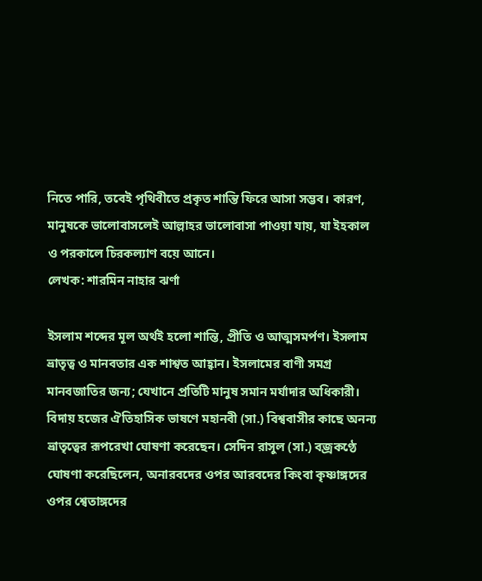নিতে পারি, তবেই পৃথিবীতে প্রকৃত শান্তি ফিরে আসা সম্ভব। কারণ, মানুষকে ভালোবাসলেই আল্লাহর ভালোবাসা পাওয়া যায়, যা ইহকাল ও পরকালে চিরকল্যাণ বয়ে আনে।
লেখক: শারমিন নাহার ঝর্ণা

ইসলাম শব্দের মূল অর্থই হলো শান্তি, প্রীতি ও আত্মসমর্পণ। ইসলাম ভ্রাতৃত্ব ও মানবতার এক শাশ্বত আহ্বান। ইসলামের বাণী সমগ্র মানবজাতির জন্য; যেখানে প্রতিটি মানুষ সমান মর্যাদার অধিকারী।
বিদায় হজের ঐতিহাসিক ভাষণে মহানবী (সা.) বিশ্ববাসীর কাছে অনন্য ভ্রাতৃত্বের রূপরেখা ঘোষণা করেছেন। সেদিন রাসুল (সা.) বজ্রকণ্ঠে ঘোষণা করেছিলেন, অনারবদের ওপর আরবদের কিংবা কৃষ্ণাঙ্গদের ওপর শ্বেতাঙ্গদের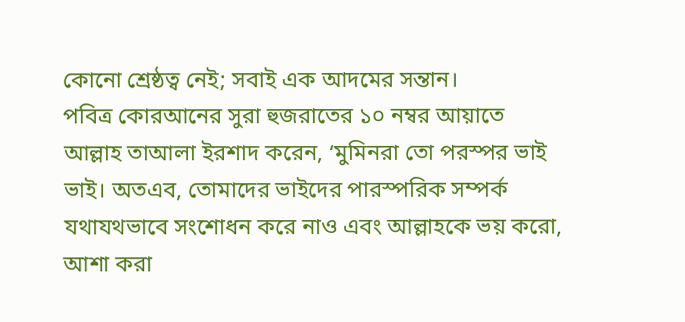কোনো শ্রেষ্ঠত্ব নেই; সবাই এক আদমের সন্তান।
পবিত্র কোরআনের সুরা হুজরাতের ১০ নম্বর আয়াতে আল্লাহ তাআলা ইরশাদ করেন, ‘মুমিনরা তো পরস্পর ভাই ভাই। অতএব, তোমাদের ভাইদের পারস্পরিক সম্পর্ক যথাযথভাবে সংশোধন করে নাও এবং আল্লাহকে ভয় করো, আশা করা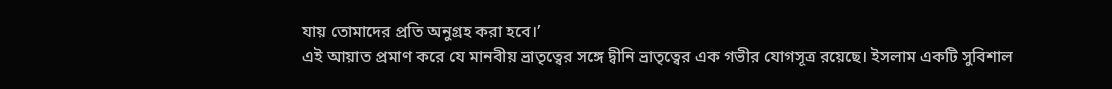যায় তোমাদের প্রতি অনুগ্রহ করা হবে।’
এই আয়াত প্রমাণ করে যে মানবীয় ভ্রাতৃত্বের সঙ্গে দ্বীনি ভ্রাতৃত্বের এক গভীর যোগসূত্র রয়েছে। ইসলাম একটি সুবিশাল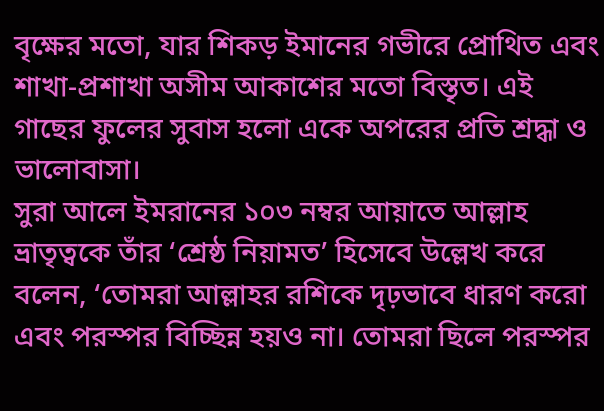বৃক্ষের মতো, যার শিকড় ইমানের গভীরে প্রোথিত এবং শাখা-প্রশাখা অসীম আকাশের মতো বিস্তৃত। এই গাছের ফুলের সুবাস হলো একে অপরের প্রতি শ্রদ্ধা ও ভালোবাসা।
সুরা আলে ইমরানের ১০৩ নম্বর আয়াতে আল্লাহ ভ্রাতৃত্বকে তাঁর ‘শ্রেষ্ঠ নিয়ামত’ হিসেবে উল্লেখ করে বলেন, ‘তোমরা আল্লাহর রশিকে দৃঢ়ভাবে ধারণ করো এবং পরস্পর বিচ্ছিন্ন হয়ও না। তোমরা ছিলে পরস্পর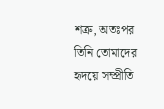শত্রু, অতঃপর তিনি তোমাদের হৃদয়ে সম্প্রীতি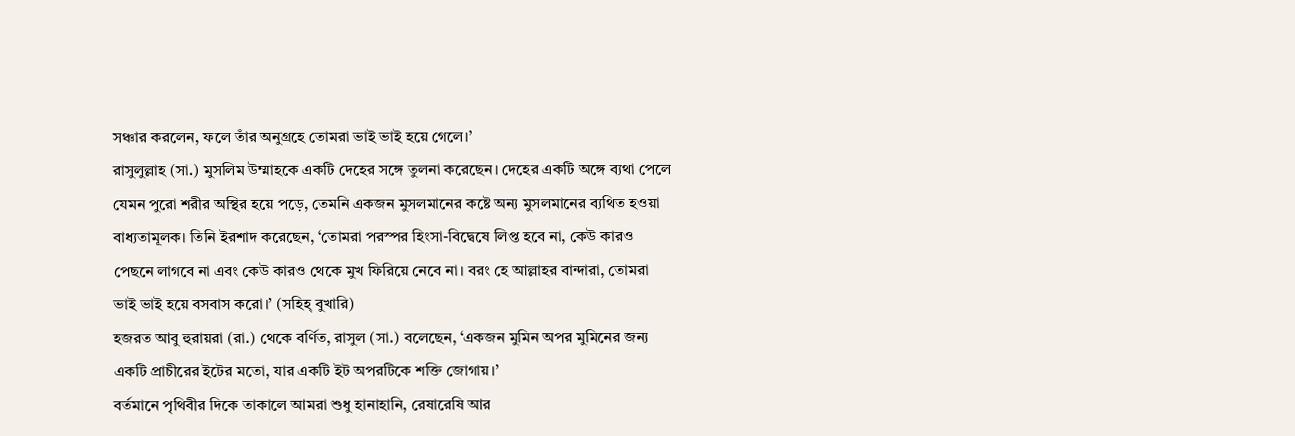সঞ্চার করলেন, ফলে তাঁর অনুগ্রহে তোমরা ভাই ভাই হয়ে গেলে।’
রাসুলুল্লাহ (সা.) মুসলিম উম্মাহকে একটি দেহের সঙ্গে তুলনা করেছেন। দেহের একটি অঙ্গে ব্যথা পেলে যেমন পুরো শরীর অস্থির হয়ে পড়ে, তেমনি একজন মুসলমানের কষ্টে অন্য মুসলমানের ব্যথিত হওয়া বাধ্যতামূলক। তিনি ইরশাদ করেছেন, ‘তোমরা পরস্পর হিংসা-বিদ্বেষে লিপ্ত হবে না, কেউ কারও পেছনে লাগবে না এবং কেউ কারও থেকে মুখ ফিরিয়ে নেবে না। বরং হে আল্লাহর বান্দারা, তোমরা ভাই ভাই হয়ে বসবাস করো।’ (সহিহ্ বুখারি)
হজরত আবু হুরায়রা (রা.) থেকে বর্ণিত, রাসুল (সা.) বলেছেন, ‘একজন মুমিন অপর মুমিনের জন্য একটি প্রাচীরের ইটের মতো, যার একটি ইট অপরটিকে শক্তি জোগায়।’
বর্তমানে পৃথিবীর দিকে তাকালে আমরা শুধু হানাহানি, রেষারেষি আর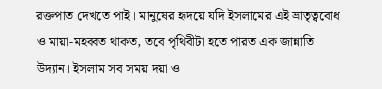রক্তপাত দেখতে পাই। মানুষের হৃদয়ে যদি ইসলামের এই ভ্রাতৃত্ববোধ ও মায়া-মহব্বত থাকত, তবে পৃথিবীটা হতে পারত এক জান্নাতি উদ্যান। ইসলাম সব সময় দয়া ও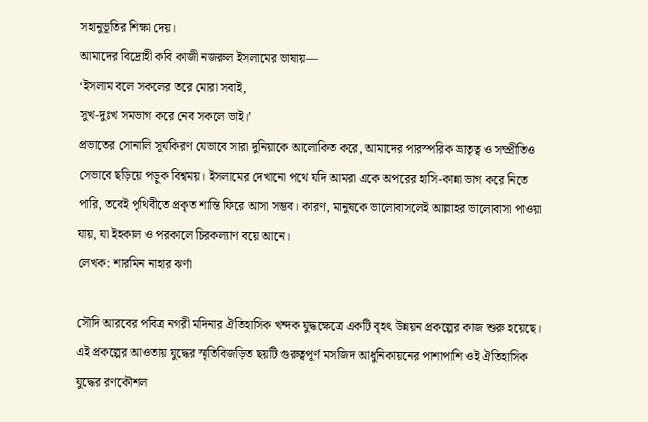সহানুভূতির শিক্ষা দেয়।
আমাদের বিদ্রোহী কবি কাজী নজরুল ইসলামের ভাষায়—
‘ইসলাম বলে সকলের তরে মোরা সবাই,
সুখ-দুঃখ সমভাগ করে নেব সকলে ভাই।’
প্রভাতের সোনালি সূর্যকিরণ যেভাবে সারা দুনিয়াকে আলোকিত করে, আমাদের পারস্পরিক ভ্রাতৃত্ব ও সম্প্রীতিও সেভাবে ছড়িয়ে পড়ুক বিশ্বময়। ইসলামের দেখানো পথে যদি আমরা একে অপরের হাসি-কান্না ভাগ করে নিতে পারি, তবেই পৃথিবীতে প্রকৃত শান্তি ফিরে আসা সম্ভব। কারণ, মানুষকে ভালোবাসলেই আল্লাহর ভালোবাসা পাওয়া যায়, যা ইহকাল ও পরকালে চিরকল্যাণ বয়ে আনে।
লেখক: শারমিন নাহার ঝর্ণা

সৌদি আরবের পবিত্র নগরী মদিনার ঐতিহাসিক খন্দক যুদ্ধক্ষেত্রে একটি বৃহৎ উন্নয়ন প্রকল্পের কাজ শুরু হয়েছে। এই প্রকল্পের আওতায় যুদ্ধের স্মৃতিবিজড়িত ছয়টি গুরুত্বপূর্ণ মসজিদ আধুনিকায়নের পাশাপাশি ওই ঐতিহাসিক যুদ্ধের রণকৌশল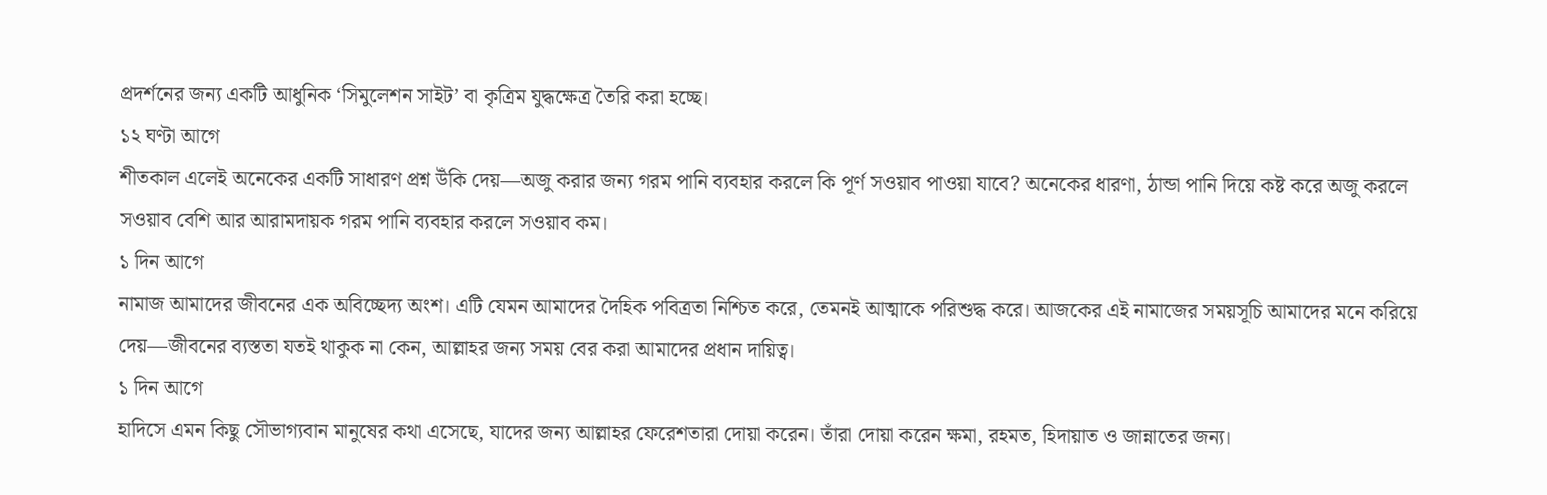প্রদর্শনের জন্য একটি আধুনিক ‘সিমুলেশন সাইট’ বা কৃত্রিম যুদ্ধক্ষেত্র তৈরি করা হচ্ছে।
১২ ঘণ্টা আগে
শীতকাল এলেই অনেকের একটি সাধারণ প্রশ্ন উঁকি দেয়—অজু করার জন্য গরম পানি ব্যবহার করলে কি পূর্ণ সওয়াব পাওয়া যাবে? অনেকের ধারণা, ঠান্ডা পানি দিয়ে কষ্ট করে অজু করলে সওয়াব বেশি আর আরামদায়ক গরম পানি ব্যবহার করলে সওয়াব কম।
১ দিন আগে
নামাজ আমাদের জীবনের এক অবিচ্ছেদ্য অংশ। এটি যেমন আমাদের দৈহিক পবিত্রতা নিশ্চিত করে, তেমনই আত্মাকে পরিশুদ্ধ করে। আজকের এই নামাজের সময়সূচি আমাদের মনে করিয়ে দেয়—জীবনের ব্যস্ততা যতই থাকুক না কেন, আল্লাহর জন্য সময় বের করা আমাদের প্রধান দায়িত্ব।
১ দিন আগে
হাদিসে এমন কিছু সৌভাগ্যবান মানুষের কথা এসেছে, যাদের জন্য আল্লাহর ফেরেশতারা দোয়া করেন। তাঁরা দোয়া করেন ক্ষমা, রহমত, হিদায়াত ও জান্নাতের জন্য।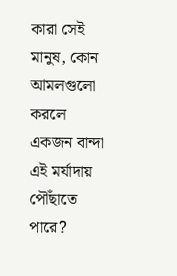কারা সেই মানুষ, কোন আমলগুলো করলে একজন বান্দা এই মর্যাদায় পৌঁছাতে পারে?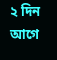২ দিন আগে